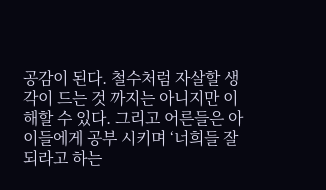공감이 된다. 철수처럼 자살할 생각이 드는 것 까지는 아니지만 이해할 수 있다. 그리고 어른들은 아이들에게 공부 시키며 ‘너희들 잘 되라고 하는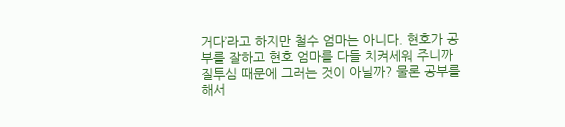거다’라고 하지만 철수 엄마는 아니다. 현호가 공부를 잘하고 현호 엄마를 다들 치켜세워 주니까 질투심 때문에 그러는 것이 아닐까? 물론 공부를 해서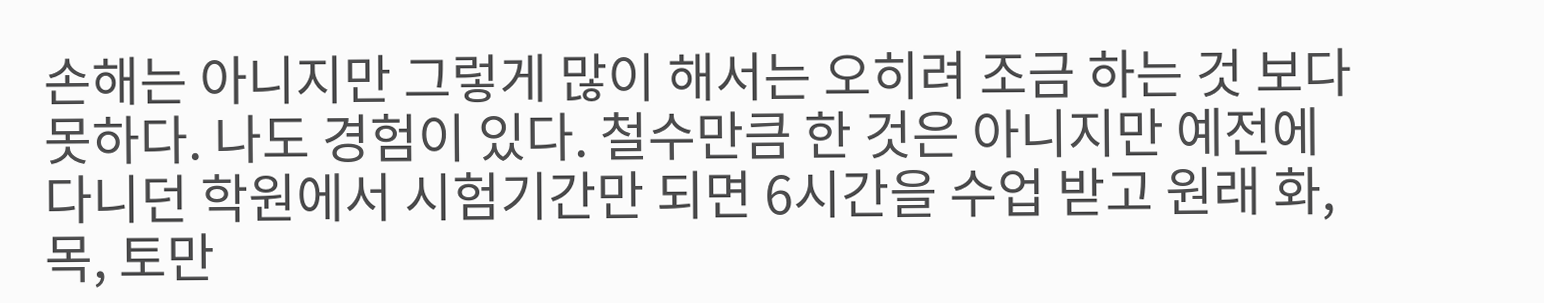손해는 아니지만 그렇게 많이 해서는 오히려 조금 하는 것 보다 못하다. 나도 경험이 있다. 철수만큼 한 것은 아니지만 예전에 다니던 학원에서 시험기간만 되면 6시간을 수업 받고 원래 화, 목, 토만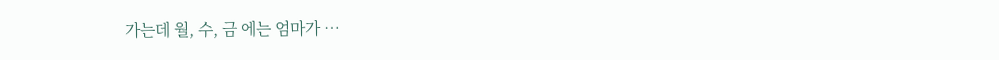가는데 월, 수, 금 에는 엄마가 …